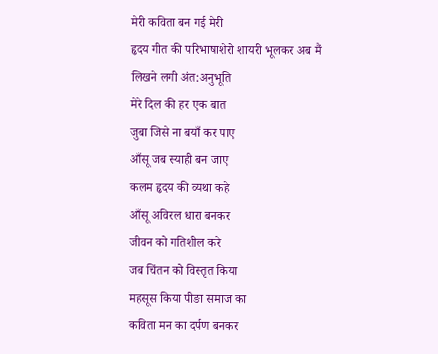मेरी कविता बन गई मेरी
हृदय गीत की परिभाषाशेरो शायरी भूलकर अब मैं
लिखने लगी अंत:अनुभूति
मेरे दिल की हर एक बात
जुबा जिसे ना बयाँ कर पाए
आँसू जब स्याही बन जाए
कलम हृदय की व्यथा कहे
आँसू अविरल धारा बनकर
जीवन को गतिशील करे
जब चिंतन को विस्तृत किया
महसूस किया पीङा समाज का
कविता मन का दर्पण बनकर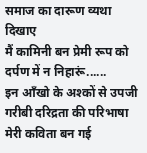समाज का दारूण व्यथा दिखाए
मैं कामिनी बन प्रेमी रूप को
दर्पण में न निहारूं......
इन आँखो के अश्कों से उपजी
गरीबी दरिद्रता की परिभाषा
मेरी कविता बन गई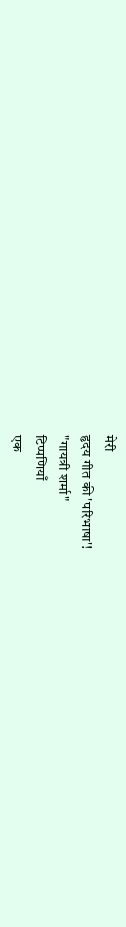मेरी
हृदय गीत की 'परिभाषा'!
"गायत्री शर्मा"
टिप्पणियाँ
एक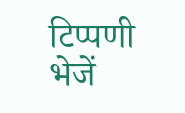टिप्पणी भेजें